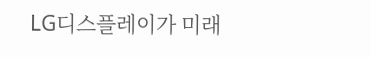LG디스플레이가 미래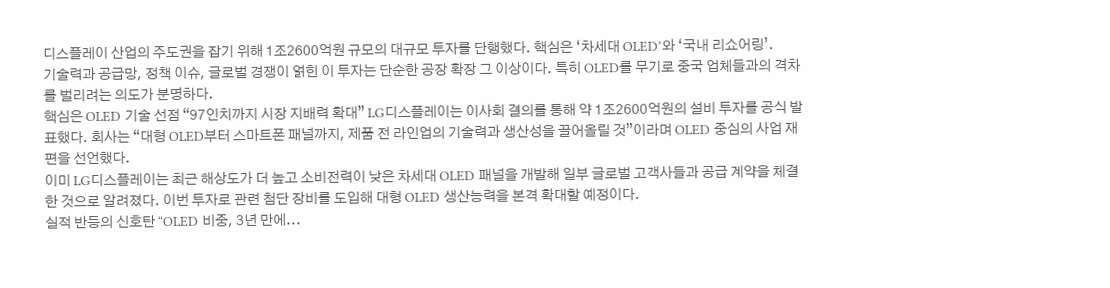디스플레이 산업의 주도권을 잡기 위해 1조2600억원 규모의 대규모 투자를 단행했다. 핵심은 ‘차세대 OLED’와 ‘국내 리쇼어링’.
기술력과 공급망, 정책 이슈, 글로벌 경쟁이 얽힌 이 투자는 단순한 공장 확장 그 이상이다. 특히 OLED를 무기로 중국 업체들과의 격차를 벌리려는 의도가 분명하다.
핵심은 OLED 기술 선점 “97인치까지 시장 지배력 확대” LG디스플레이는 이사회 결의를 통해 약 1조2600억원의 설비 투자를 공식 발표했다. 회사는 “대형 OLED부터 스마트폰 패널까지, 제품 전 라인업의 기술력과 생산성을 끌어올릴 것”이라며 OLED 중심의 사업 재편을 선언했다.
이미 LG디스플레이는 최근 해상도가 더 높고 소비전력이 낮은 차세대 OLED 패널을 개발해 일부 글로벌 고객사들과 공급 계약을 체결한 것으로 알려졌다. 이번 투자로 관련 첨단 장비를 도입해 대형 OLED 생산능력을 본격 확대할 예정이다.
실적 반등의 신호탄 “OLED 비중, 3년 만에...